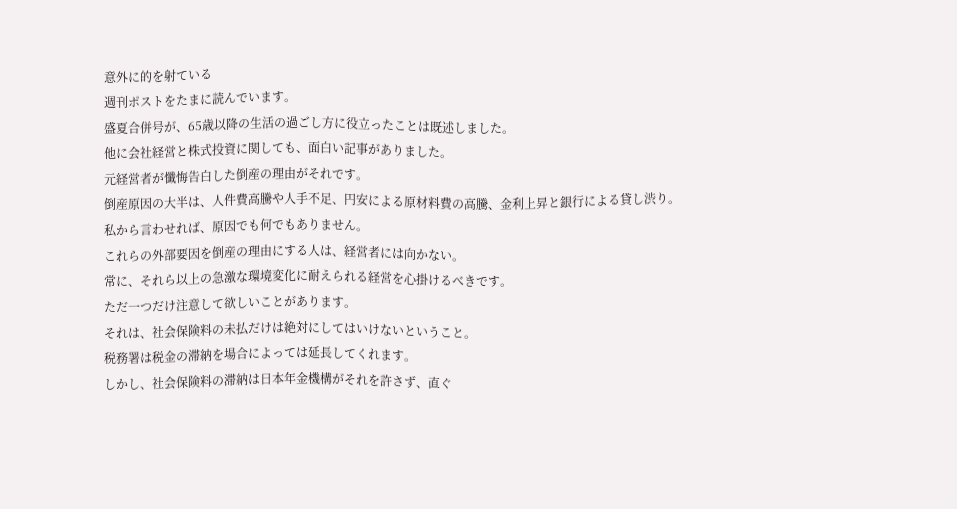意外に的を射ている
週刊ポストをたまに読んでいます。
盛夏合併号が、65歳以降の生活の過ごし方に役立ったことは既述しました。
他に会社経営と株式投資に関しても、面白い記事がありました。
元経営者が懺悔告白した倒産の理由がそれです。
倒産原因の大半は、人件費高騰や人手不足、円安による原材料費の高騰、金利上昇と銀行による貸し渋り。
私から言わせれば、原因でも何でもありません。
これらの外部要因を倒産の理由にする人は、経営者には向かない。
常に、それら以上の急激な環境変化に耐えられる経営を心掛けるべきです。
ただ一つだけ注意して欲しいことがあります。
それは、社会保険料の未払だけは絶対にしてはいけないということ。
税務署は税金の滞納を場合によっては延長してくれます。
しかし、社会保険料の滞納は日本年金機構がそれを許さず、直ぐ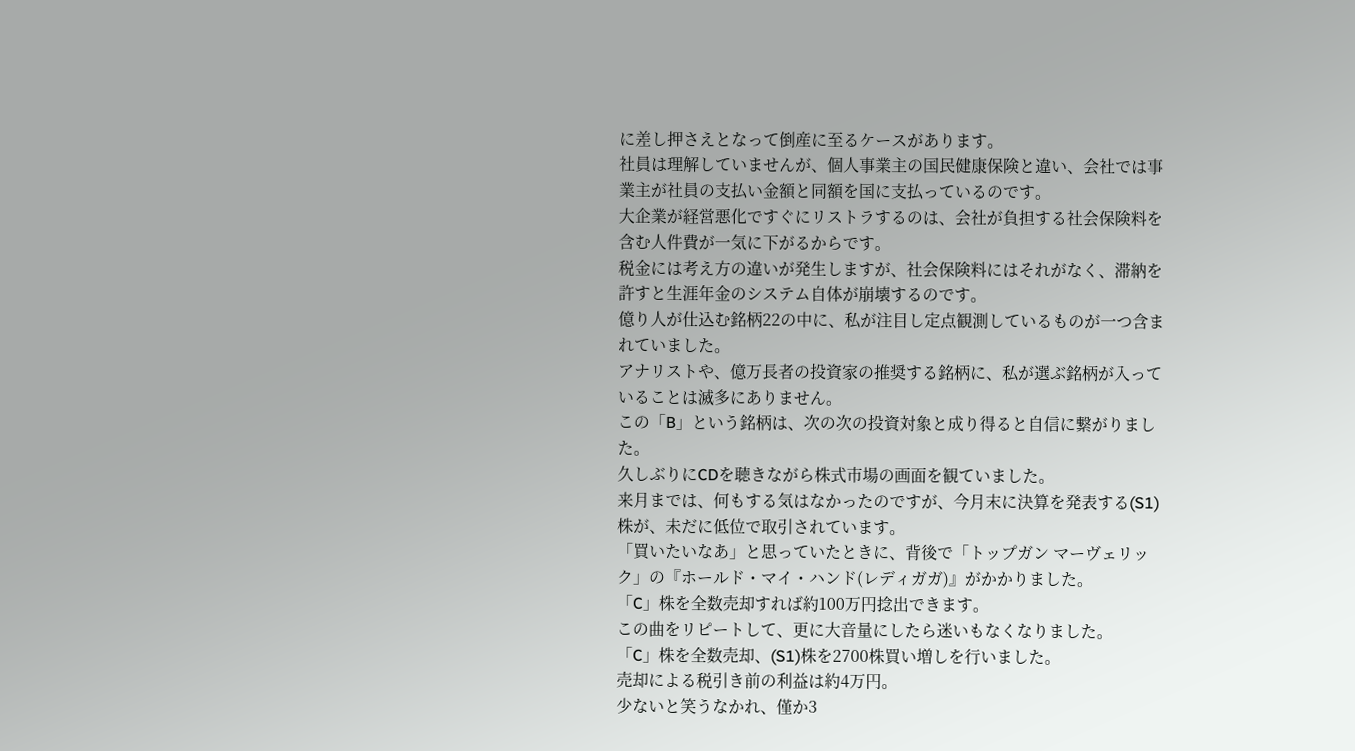に差し押さえとなって倒産に至るケースがあります。
社員は理解していませんが、個人事業主の国民健康保険と違い、会社では事業主が社員の支払い金額と同額を国に支払っているのです。
大企業が経営悪化ですぐにリストラするのは、会社が負担する社会保険料を含む人件費が一気に下がるからです。
税金には考え方の違いが発生しますが、社会保険料にはそれがなく、滞納を許すと生涯年金のシステム自体が崩壊するのです。
億り人が仕込む銘柄22の中に、私が注目し定点観測しているものが一つ含まれていました。
アナリストや、億万長者の投資家の推奨する銘柄に、私が選ぶ銘柄が入っていることは滅多にありません。
この「B」という銘柄は、次の次の投資対象と成り得ると自信に繋がりました。
久しぶりにCDを聴きながら株式市場の画面を観ていました。
来月までは、何もする気はなかったのですが、今月末に決算を発表する(S1)株が、未だに低位で取引されています。
「買いたいなあ」と思っていたときに、背後で「トップガン マーヴェリック」の『ホールド・マイ・ハンド(レディガガ)』がかかりました。
「C」株を全数売却すれば約100万円捻出できます。
この曲をリピートして、更に大音量にしたら迷いもなくなりました。
「C」株を全数売却、(S1)株を2700株買い増しを行いました。
売却による税引き前の利益は約4万円。
少ないと笑うなかれ、僅か3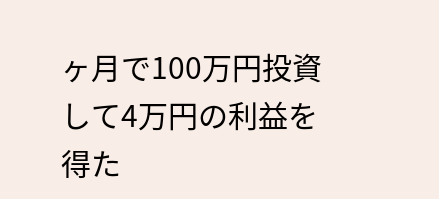ヶ月で100万円投資して4万円の利益を得た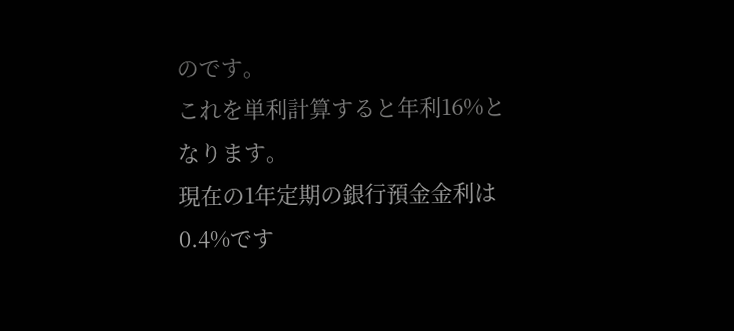のです。
これを単利計算すると年利16%となります。
現在の1年定期の銀行預金金利は0.4%です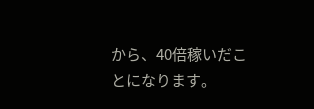から、40倍稼いだことになります。